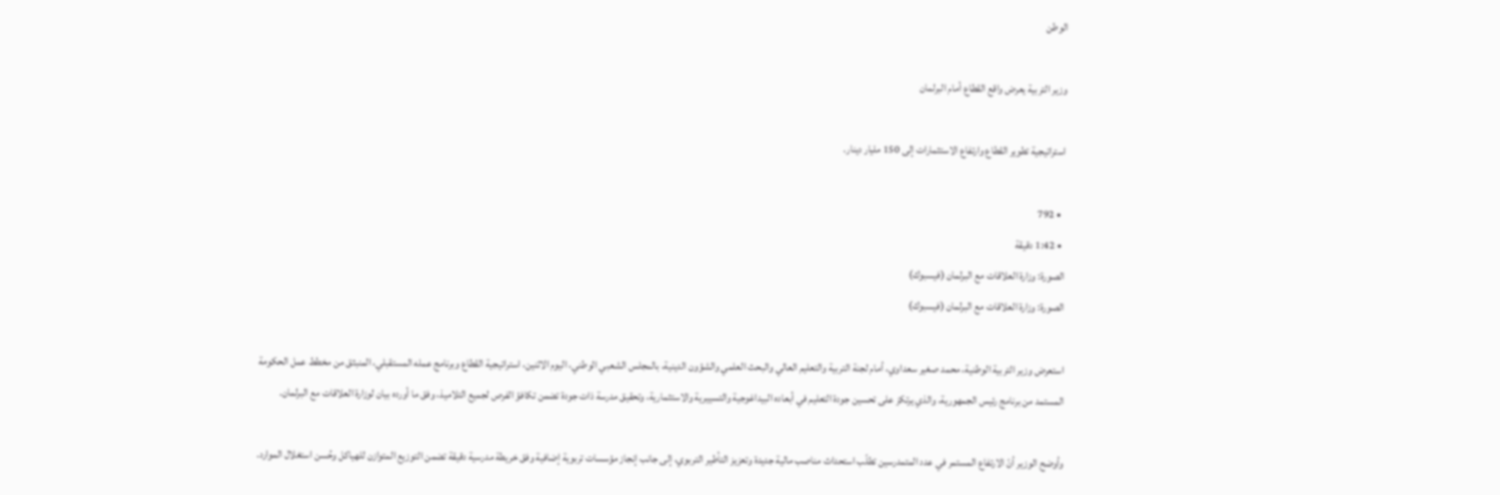الوطن

وزير التربية يعرض واقع القطاع أمام البرلمان

استراتيجية تطوير القطاع وارتفاع الاستثمارات إلى 150 مليار دينار.

  • 792
  • 1:42 دقيقة
الصورة: وزارة العلاقات مع البرلمان (فيسبوك)
الصورة: وزارة العلاقات مع البرلمان (فيسبوك)

استعرض وزير التربية الوطنية، محمد صغير سعداوي، أمام لجنة التربية والتعليم العالي والبحث العلمي والشؤون الدينية، بالمجلس الشعبي الوطني، اليوم الاثنين، استراتيجية القطاع وبرنامج عمله المستقبلي، المنبثق من مخطط عمل الحكومة المستمد من برنامج رئيس الجمهورية، والذي يرتكز على تحسين جودة التعليم في أبعاده البيداغوجية والتسييرية والاستثمارية، وتحقيق مدرسة ذات جودة تضمن تكافؤ الفرص لجميع التلاميذ، وفق ما أورده بيان لوزارة العلاقات مع البرلمان.

وأوضح الوزير أنّ الارتفاع المستمر في عدد المتمدرسين تطلّب استحداث مناصب مالية جديدة وتعزيز التأطير التربوي، إلى جانب إنجاز مؤسسات تربوية إضافية وفق خريطة مدرسية دقيقة تضمن التوزيع المتوازن للهياكل وحُسن استغلال الموارد.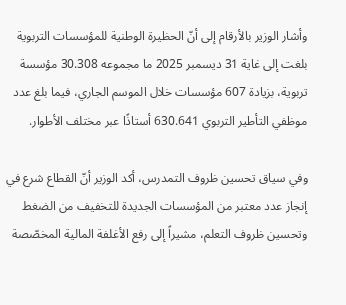وأشار الوزير بالأرقام إلى أنّ الحظيرة الوطنية للمؤسسات التربوية بلغت إلى غاية 31 ديسمبر 2025 ما مجموعه 30.308 مؤسسة تربوية، بزيادة 607 مؤسسات خلال الموسم الجاري، فيما بلغ عدد موظفي التأطير التربوي 630.641 أستاذًا عبر مختلف الأطوار.

وفي سياق تحسين ظروف التمدرس، أكد الوزير أنّ القطاع شرع في إنجاز عدد معتبر من المؤسسات الجديدة للتخفيف من الضغط وتحسين ظروف التعلم، مشيراً إلى رفع الأغلفة المالية المخصّصة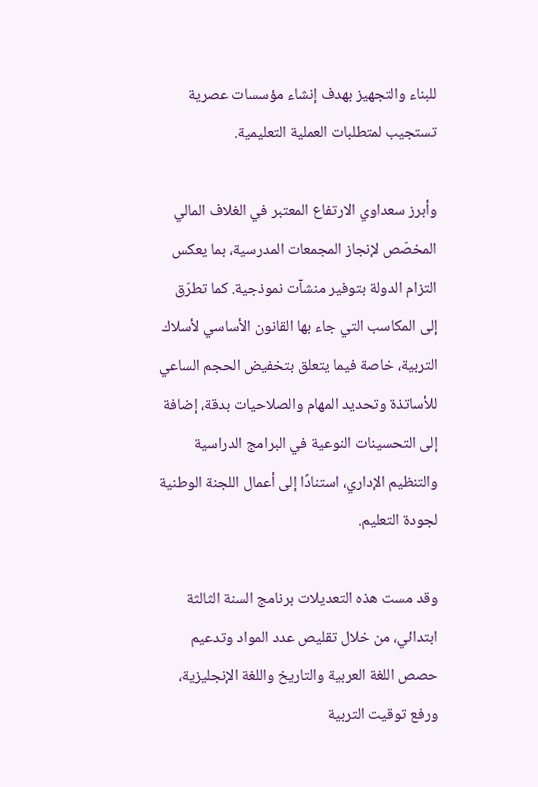للبناء والتجهيز بهدف إنشاء مؤسسات عصرية تستجيب لمتطلبات العملية التعليمية.

وأبرز سعداوي الارتفاع المعتبر في الغلاف المالي المخصّص لإنجاز المجمعات المدرسية، بما يعكس التزام الدولة بتوفير منشآت نموذجية. كما تطرّق إلى المكاسب التي جاء بها القانون الأساسي لأسلاك التربية، خاصة فيما يتعلق بتخفيض الحجم الساعي للأساتذة وتحديد المهام والصلاحيات بدقة، إضافة إلى التحسينات النوعية في البرامج الدراسية والتنظيم الإداري، استنادًا إلى أعمال اللجنة الوطنية لجودة التعليم.

وقد مست هذه التعديلات برنامج السنة الثالثة ابتدائي، من خلال تقليص عدد المواد وتدعيم حصص اللغة العربية والتاريخ واللغة الإنجليزية، ورفع توقيت التربية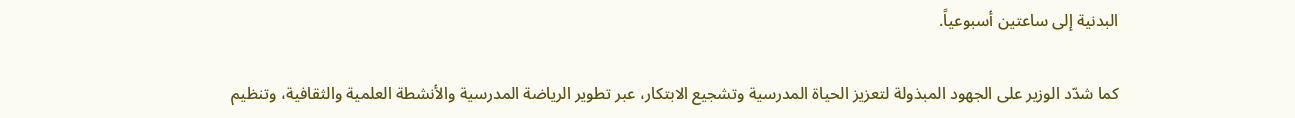البدنية إلى ساعتين أسبوعياً.

كما شدّد الوزير على الجهود المبذولة لتعزيز الحياة المدرسية وتشجيع الابتكار، عبر تطوير الرياضة المدرسية والأنشطة العلمية والثقافية، وتنظيم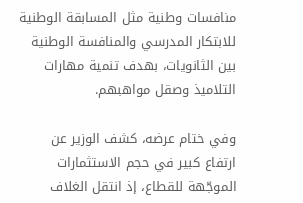منافسات وطنية مثل المسابقة الوطنية للابتكار المدرسي والمنافسة الوطنية بين الثانويات، بهدف تنمية مهارات التلاميذ وصقل مواهبهم.

وفي ختام عرضه، كشف الوزير عن ارتفاع كبير في حجم الاستثمارات الموجّهة للقطاع، إذ انتقل الغلاف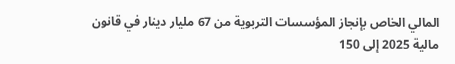المالي الخاص بإنجاز المؤسسات التربوية من 67 مليار دينار في قانون مالية 2025 إلى 150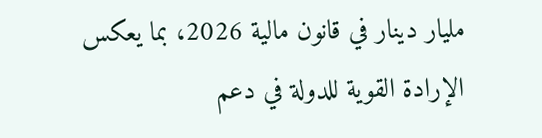مليار دينار في قانون مالية 2026، بما يعكس الإرادة القوية للدولة في دعم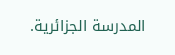المدرسة الجزائرية.